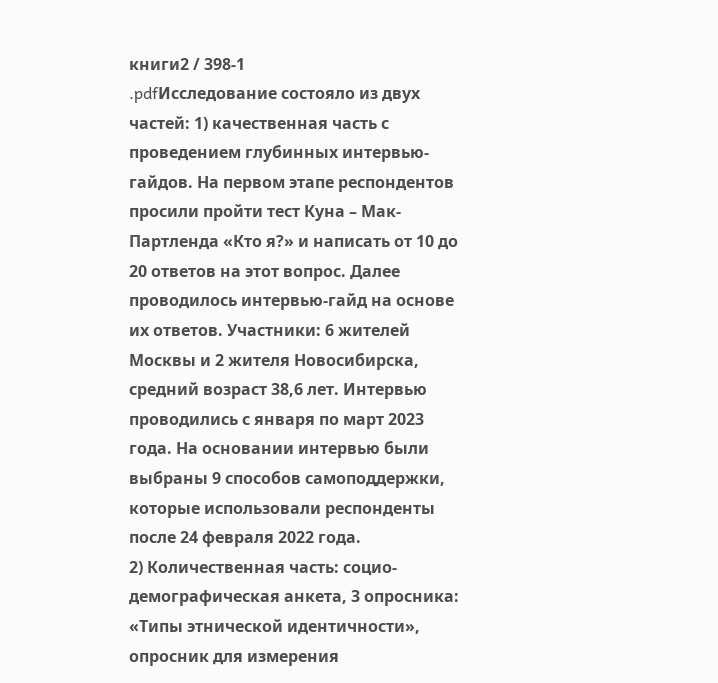книги2 / 398-1
.pdfИсследование состояло из двух частей: 1) качественная часть с проведением глубинных интервью-гайдов. На первом этапе респондентов просили пройти тест Куна – Мак-Партленда «Кто я?» и написать от 10 до 20 ответов на этот вопрос. Далее проводилось интервью-гайд на основе их ответов. Участники: 6 жителей Москвы и 2 жителя Новосибирска, средний возраст 38,6 лет. Интервью проводились с января по март 2023 года. На основании интервью были выбраны 9 способов самоподдержки, которые использовали респонденты после 24 февраля 2022 года.
2) Количественная часть: социо-демографическая анкета, 3 опросника: «Типы этнической идентичности», опросник для измерения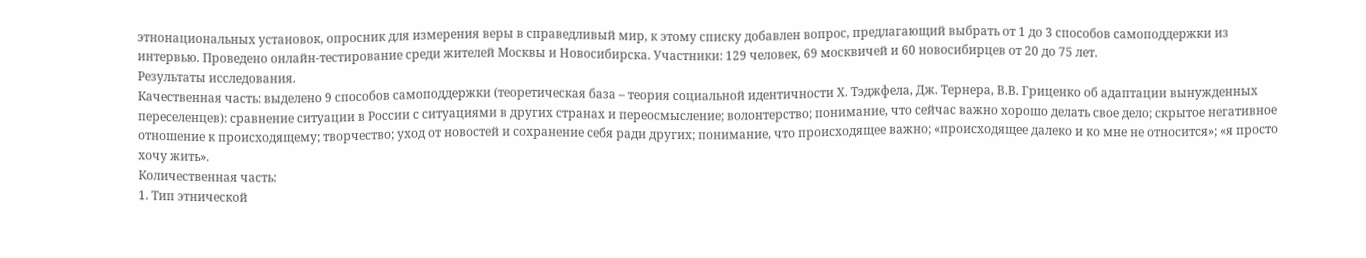этнонациональных установок, опросник для измерения веры в справедливый мир, к этому списку добавлен вопрос, предлагающий выбрать от 1 до 3 способов самоподдержки из интервью. Проведено онлайн-тестирование среди жителей Москвы и Новосибирска. Участники: 129 человек, 69 москвичей и 60 новосибирцев от 20 до 75 лет.
Результаты исследования.
Качественная часть: выделено 9 способов самоподдержки (теоретическая база – теория социальной идентичности Х. Тэджфела, Дж. Тернера, В.В. Гриценко об адаптации вынужденных переселенцев): сравнение ситуации в России с ситуациями в других странах и переосмысление; волонтерство; понимание, что сейчас важно хорошо делать свое дело; скрытое негативное отношение к происходящему; творчество; уход от новостей и сохранение себя ради других; понимание, что происходящее важно; «происходящее далеко и ко мне не относится»; «я просто хочу жить».
Количественная часть:
1. Тип этнической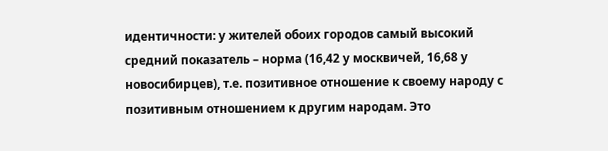идентичности: у жителей обоих городов самый высокий средний показатель – норма (16,42 у москвичей, 16,68 у новосибирцев), т.е. позитивное отношение к своему народу с позитивным отношением к другим народам. Это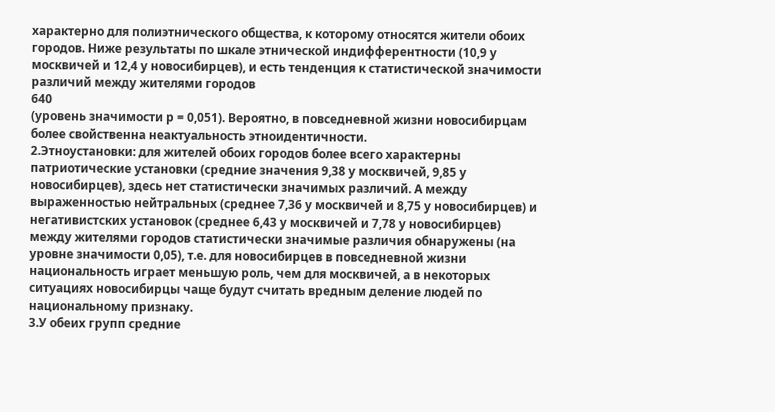характерно для полиэтнического общества, к которому относятся жители обоих городов. Ниже результаты по шкале этнической индифферентности (10,9 у москвичей и 12,4 у новосибирцев), и есть тенденция к статистической значимости различий между жителями городов
640
(уровень значимости р = 0,051). Вероятно, в повседневной жизни новосибирцам более свойственна неактуальность этноидентичности.
2.Этноустановки: для жителей обоих городов более всего характерны патриотические установки (средние значения 9,38 у москвичей, 9,85 у новосибирцев), здесь нет статистически значимых различий. А между выраженностью нейтральных (среднее 7,36 у москвичей и 8,75 у новосибирцев) и негативистских установок (среднее 6,43 у москвичей и 7,78 у новосибирцев) между жителями городов статистически значимые различия обнаружены (на уровне значимости 0,05), т.е. для новосибирцев в повседневной жизни национальность играет меньшую роль, чем для москвичей, а в некоторых ситуациях новосибирцы чаще будут считать вредным деление людей по национальному признаку.
3.У обеих групп средние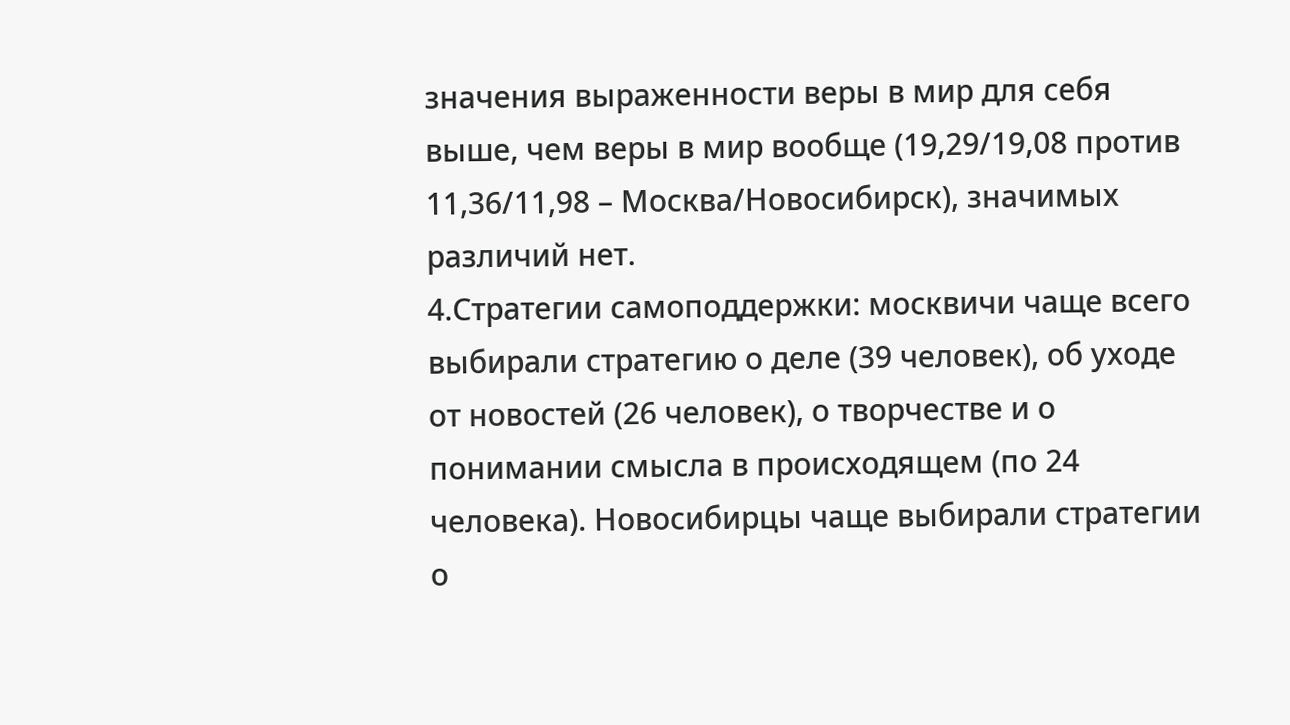значения выраженности веры в мир для себя выше, чем веры в мир вообще (19,29/19,08 против 11,36/11,98 – Москва/Новосибирск), значимых различий нет.
4.Стратегии самоподдержки: москвичи чаще всего выбирали стратегию о деле (39 человек), об уходе от новостей (26 человек), о творчестве и о понимании смысла в происходящем (по 24 человека). Новосибирцы чаще выбирали стратегии о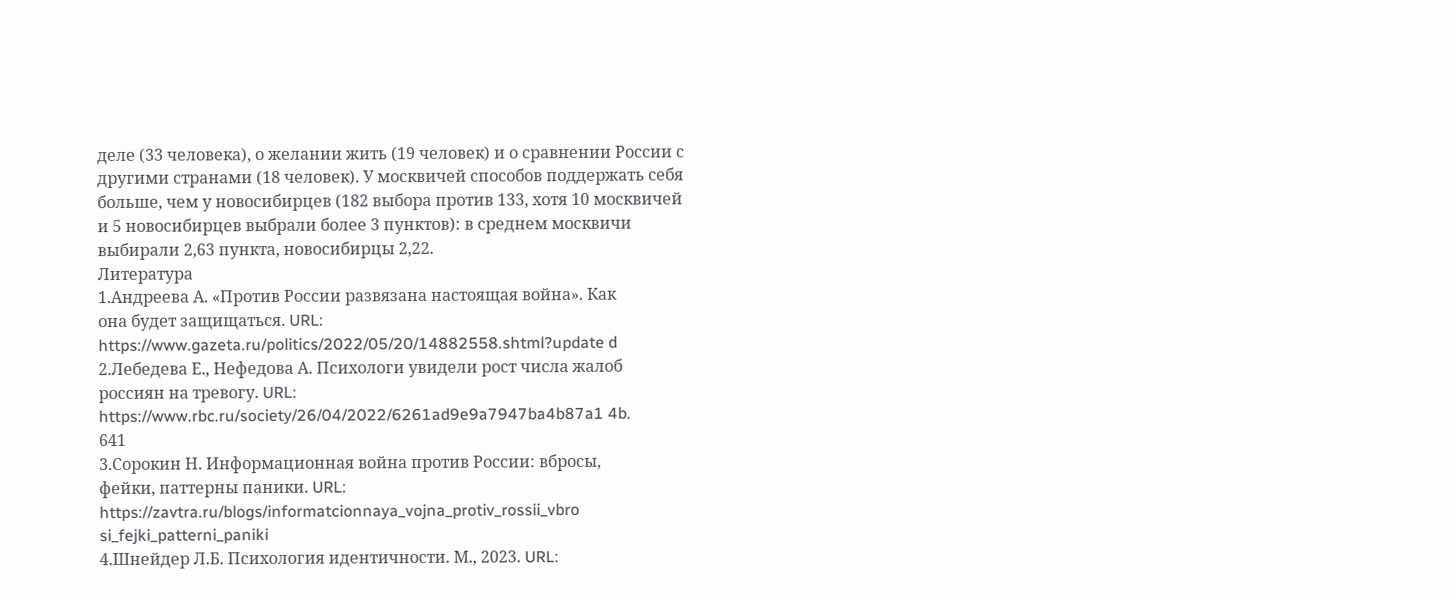деле (33 человека), о желании жить (19 человек) и о сравнении России с другими странами (18 человек). У москвичей способов поддержать себя больше, чем у новосибирцев (182 выбора против 133, хотя 10 москвичей и 5 новосибирцев выбрали более 3 пунктов): в среднем москвичи выбирали 2,63 пункта, новосибирцы 2,22.
Литература
1.Андреева А. «Против России развязана настоящая война». Как
она будет защищаться. URL: https://www.gazeta.ru/politics/2022/05/20/14882558.shtml?update d
2.Лебедева Е., Нефедова А. Психологи увидели рост числа жалоб россиян на тревогу. URL: https://www.rbc.ru/society/26/04/2022/6261ad9e9a7947ba4b87a1 4b.
641
3.Сорокин Н. Информационная война против России: вбросы,
фейки, паттерны паники. URL: https://zavtra.ru/blogs/informatcionnaya_vojna_protiv_rossii_vbro si_fejki_patterni_paniki
4.Шнейдер Л.Б. Психология идентичности. М., 2023. URL: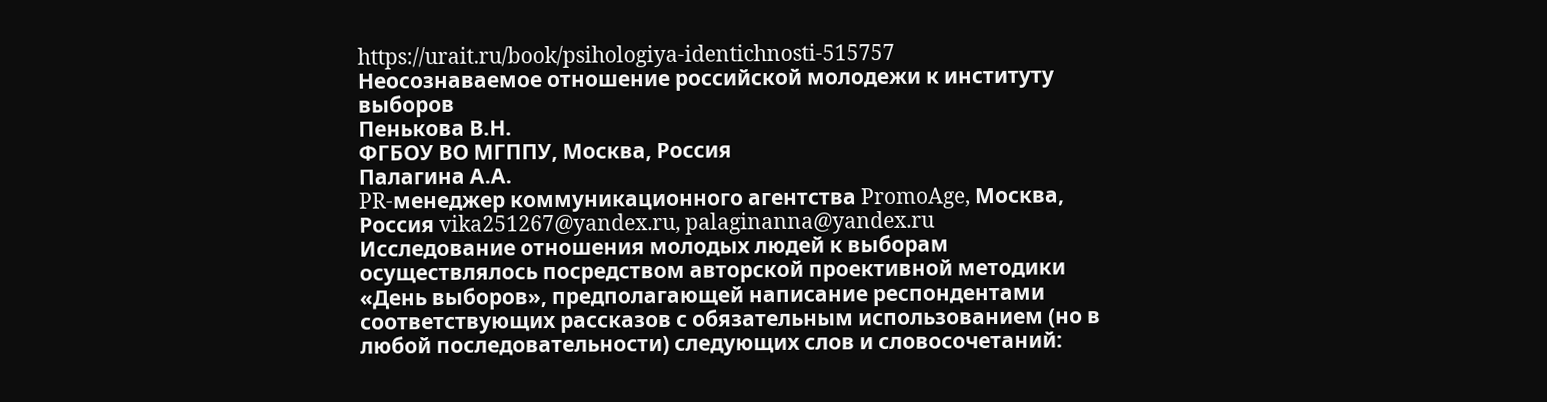https://urait.ru/book/psihologiya-identichnosti-515757
Неосознаваемое отношение российской молодежи к институту выборов
Пенькова В.Н.
ФГБОУ ВО МГППУ, Москва, Россия
Палагина А.А.
PR-менеджер коммуникационного агентства PromoAge, Москва, Россия vika251267@yandex.ru, palaginanna@yandex.ru
Исследование отношения молодых людей к выборам осуществлялось посредством авторской проективной методики «День выборов», предполагающей написание респондентами соответствующих рассказов с обязательным использованием (но в любой последовательности) следующих слов и словосочетаний: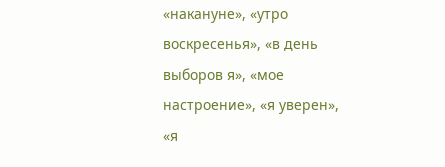«накануне», «утро воскресенья», «в день выборов я», «мое настроение», «я уверен», «я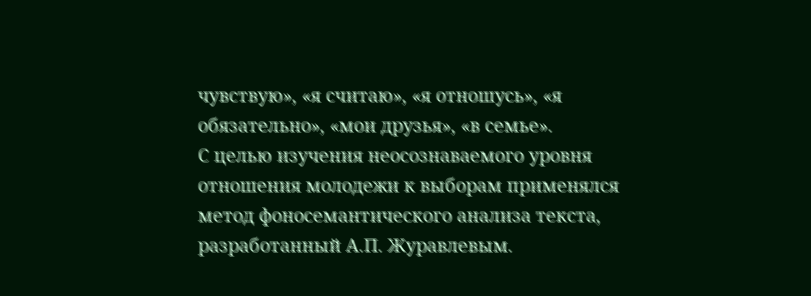чувствую», «я считаю», «я отношусь», «я обязательно», «мои друзья», «в семье».
С целью изучения неосознаваемого уровня отношения молодежи к выборам применялся метод фоносемантического анализа текста, разработанный А.П. Журавлевым.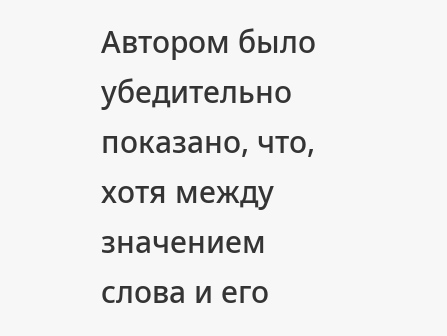Автором было убедительно показано, что, хотя между значением слова и его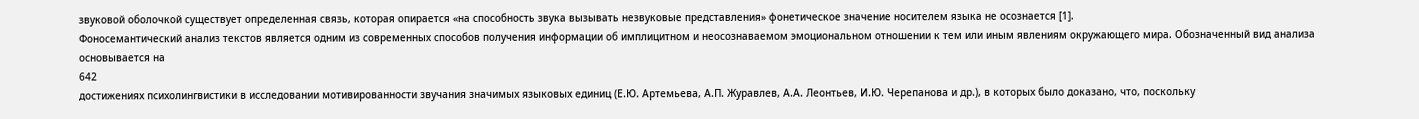звуковой оболочкой существует определенная связь, которая опирается «на способность звука вызывать незвуковые представления» фонетическое значение носителем языка не осознается [1].
Фоносемантический анализ текстов является одним из современных способов получения информации об имплицитном и неосознаваемом эмоциональном отношении к тем или иным явлениям окружающего мира. Обозначенный вид анализа основывается на
642
достижениях психолингвистики в исследовании мотивированности звучания значимых языковых единиц (Е.Ю. Артемьева, А.П. Журавлев, А.А. Леонтьев, И.Ю. Черепанова и др.), в которых было доказано, что, поскольку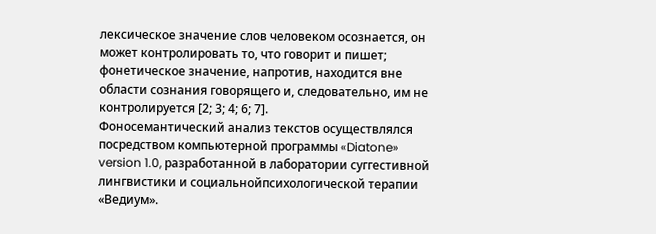лексическое значение слов человеком осознается, он может контролировать то, что говорит и пишет; фонетическое значение, напротив, находится вне области сознания говорящего и, следовательно, им не контролируется [2; 3; 4; 6; 7].
Фоносемантический анализ текстов осуществлялся посредством компьютерной программы «Diatone» version 1.0, разработанной в лаборатории суггестивной лингвистики и социальнойпсихологической терапии «Ведиум».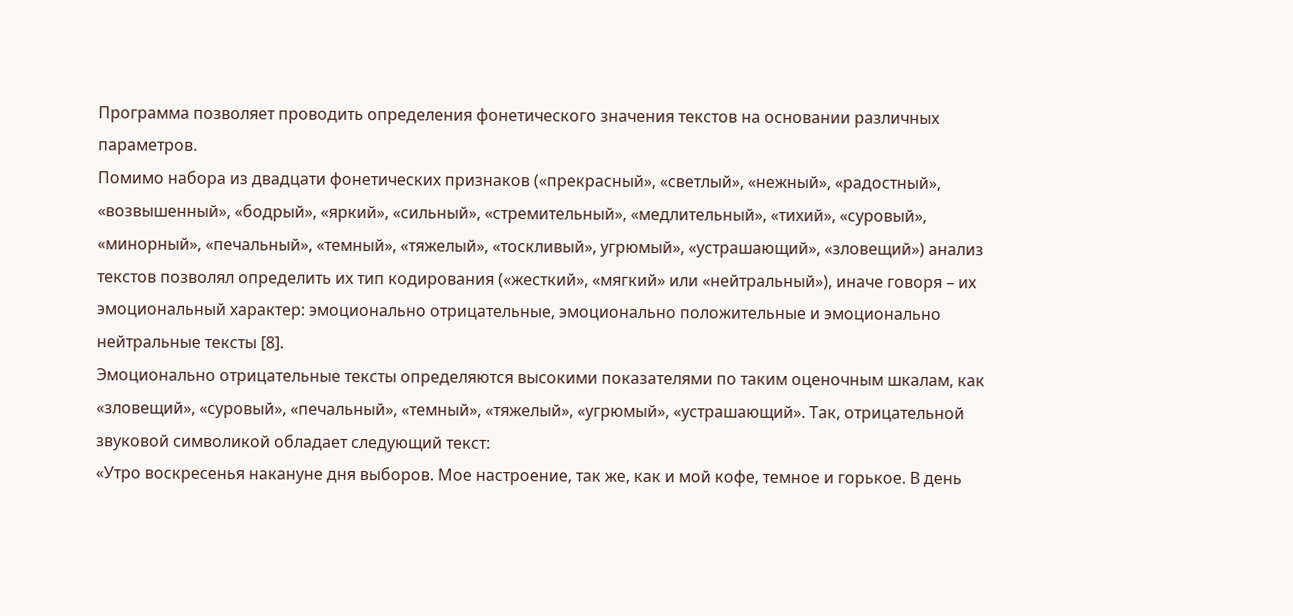Программа позволяет проводить определения фонетического значения текстов на основании различных параметров.
Помимо набора из двадцати фонетических признаков («прекрасный», «светлый», «нежный», «радостный», «возвышенный», «бодрый», «яркий», «сильный», «стремительный», «медлительный», «тихий», «суровый», «минорный», «печальный», «темный», «тяжелый», «тоскливый», угрюмый», «устрашающий», «зловещий») анализ текстов позволял определить их тип кодирования («жесткий», «мягкий» или «нейтральный»), иначе говоря – их эмоциональный характер: эмоционально отрицательные, эмоционально положительные и эмоционально нейтральные тексты [8].
Эмоционально отрицательные тексты определяются высокими показателями по таким оценочным шкалам, как «зловещий», «суровый», «печальный», «темный», «тяжелый», «угрюмый», «устрашающий». Так, отрицательной звуковой символикой обладает следующий текст:
«Утро воскресенья накануне дня выборов. Мое настроение, так же, как и мой кофе, темное и горькое. В день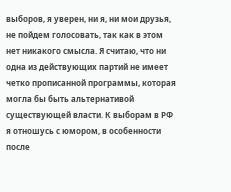выборов, я уверен, ни я, ни мои друзья, не пойдем голосовать, так как в этом нет никакого смысла. Я считаю, что ни одна из действующих партий не имеет четко прописанной программы, которая могла бы быть альтернативой существующей власти. К выборам в РФ я отношусь с юмором, в особенности после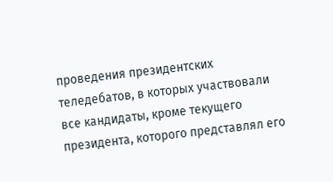проведения президентских теледебатов, в которых участвовали все кандидаты, кроме текущего президента, которого представлял его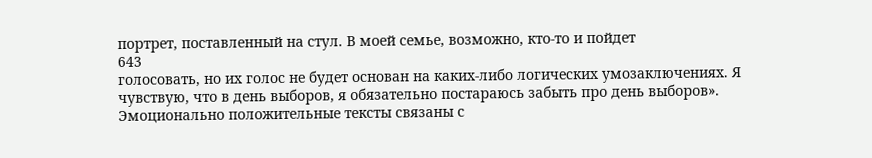портрет, поставленный на стул. В моей семье, возможно, кто-то и пойдет
643
голосовать, но их голос не будет основан на каких-либо логических умозаключениях. Я чувствую, что в день выборов, я обязательно постараюсь забыть про день выборов».
Эмоционально положительные тексты связаны с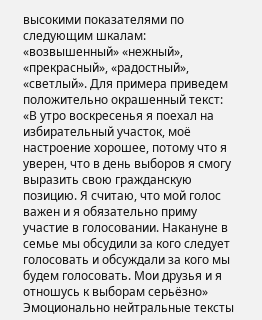высокими показателями по следующим шкалам: «возвышенный» «нежный», «прекрасный», «радостный», «светлый». Для примера приведем положительно окрашенный текст:
«В утро воскресенья я поехал на избирательный участок, моё настроение хорошее, потому что я уверен, что в день выборов я смогу выразить свою гражданскую позицию. Я считаю, что мой голос важен и я обязательно приму участие в голосовании. Накануне в семье мы обсудили за кого следует голосовать и обсуждали за кого мы будем голосовать. Мои друзья и я отношусь к выборам серьёзно»
Эмоционально нейтральные тексты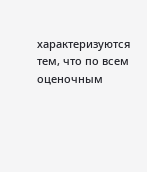характеризуются тем, что по всем оценочным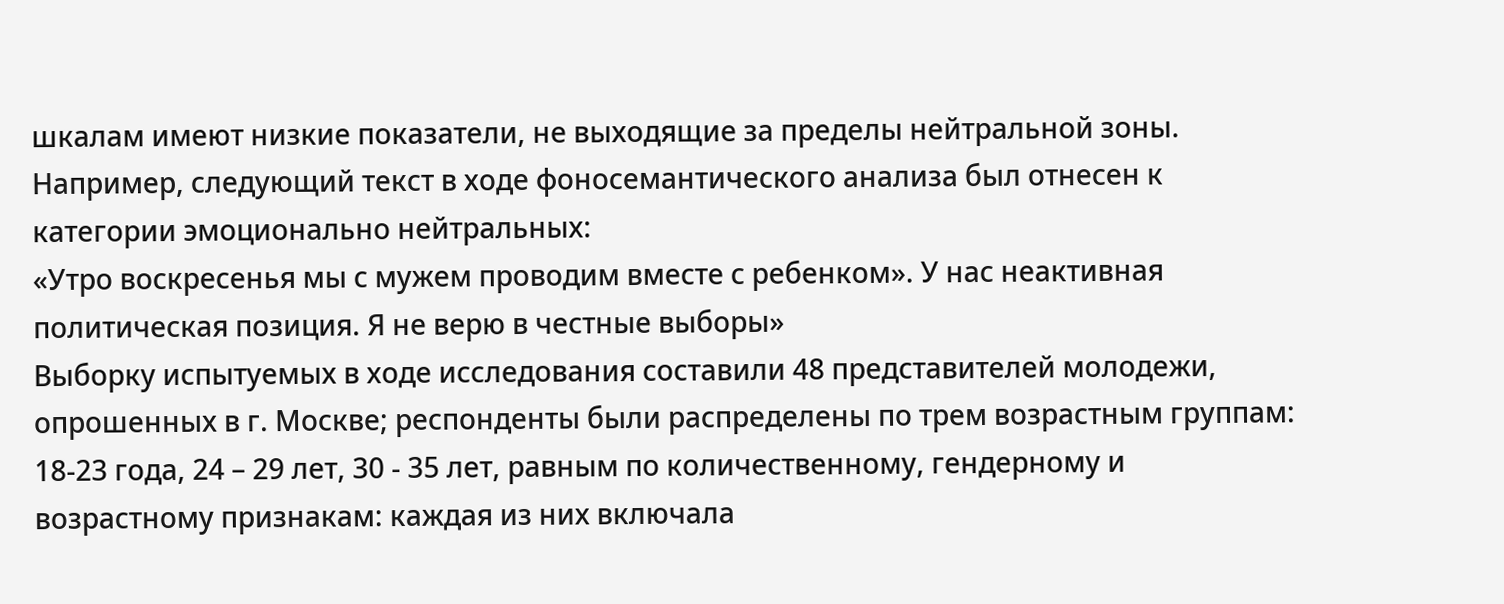шкалам имеют низкие показатели, не выходящие за пределы нейтральной зоны. Например, следующий текст в ходе фоносемантического анализа был отнесен к категории эмоционально нейтральных:
«Утро воскресенья мы с мужем проводим вместе с ребенком». У нас неактивная политическая позиция. Я не верю в честные выборы»
Выборку испытуемых в ходе исследования составили 48 представителей молодежи, опрошенных в г. Москве; респонденты были распределены по трем возрастным группам: 18-23 года, 24 – 29 лет, 30 - 35 лет, равным по количественному, гендерному и возрастному признакам: каждая из них включала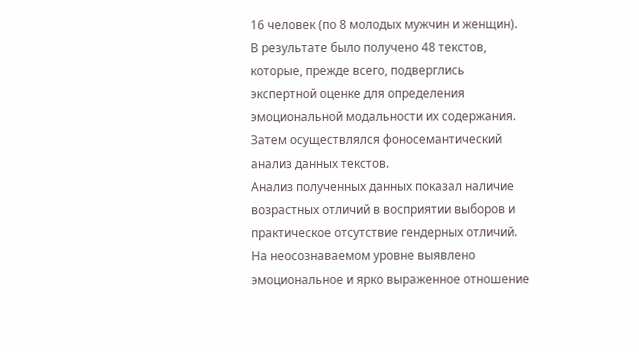16 человек (по 8 молодых мужчин и женщин).
В результате было получено 48 текстов, которые, прежде всего, подверглись экспертной оценке для определения эмоциональной модальности их содержания. Затем осуществлялся фоносемантический анализ данных текстов.
Анализ полученных данных показал наличие возрастных отличий в восприятии выборов и практическое отсутствие гендерных отличий.
На неосознаваемом уровне выявлено эмоциональное и ярко выраженное отношение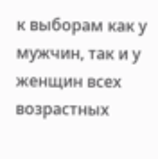к выборам как у мужчин, так и у женщин всех возрастных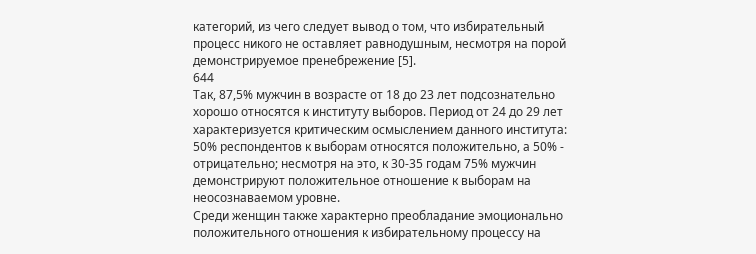категорий, из чего следует вывод о том, что избирательный процесс никого не оставляет равнодушным, несмотря на порой демонстрируемое пренебрежение [5].
644
Так, 87,5% мужчин в возрасте от 18 до 23 лет подсознательно хорошо относятся к институту выборов. Период от 24 до 29 лет характеризуется критическим осмыслением данного института: 50% респондентов к выборам относятся положительно, а 50% - отрицательно; несмотря на это, к 30-35 годам 75% мужчин демонстрируют положительное отношение к выборам на неосознаваемом уровне.
Среди женщин также характерно преобладание эмоционально положительного отношения к избирательному процессу на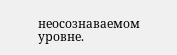неосознаваемом уровне.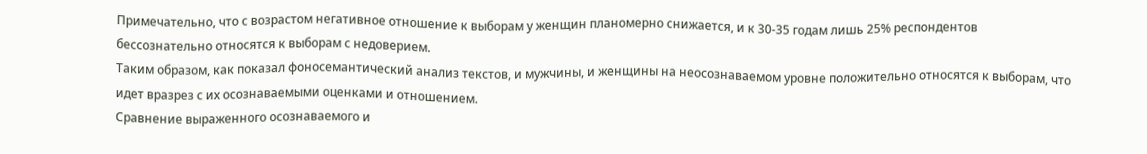Примечательно, что с возрастом негативное отношение к выборам у женщин планомерно снижается, и к 30-35 годам лишь 25% респондентов бессознательно относятся к выборам с недоверием.
Таким образом, как показал фоносемантический анализ текстов, и мужчины, и женщины на неосознаваемом уровне положительно относятся к выборам, что идет вразрез с их осознаваемыми оценками и отношением.
Сравнение выраженного осознаваемого и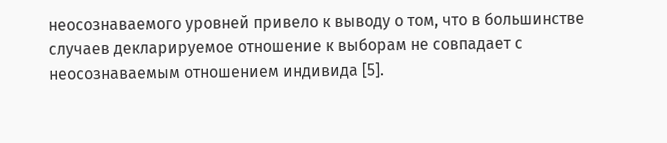неосознаваемого уровней привело к выводу о том, что в большинстве случаев декларируемое отношение к выборам не совпадает с неосознаваемым отношением индивида [5].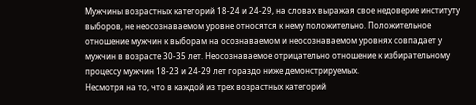Мужчины возрастных категорий 18-24 и 24-29, на словах выражая свое недоверие институту выборов, не неосознаваемом уровне относятся к нему положительно. Положительное отношение мужчин к выборам на осознаваемом и неосознаваемом уровнях совпадает у мужчин в возрасте 30-35 лет. Неосознаваемое отрицательно отношение к избирательному процессу мужчин 18-23 и 24-29 лет гораздо ниже демонстрируемых.
Несмотря на то, что в каждой из трех возрастных категорий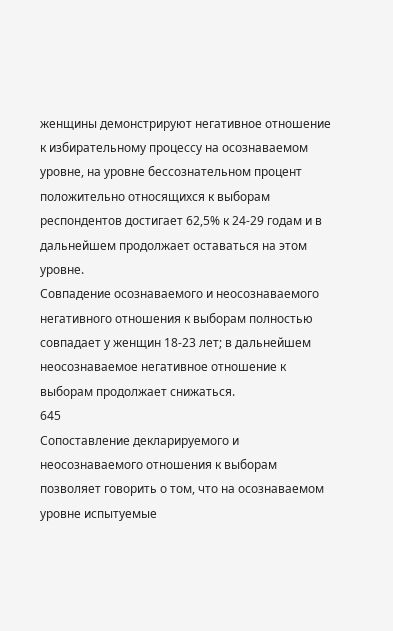женщины демонстрируют негативное отношение к избирательному процессу на осознаваемом уровне, на уровне бессознательном процент положительно относящихся к выборам респондентов достигает 62,5% к 24-29 годам и в дальнейшем продолжает оставаться на этом уровне.
Совпадение осознаваемого и неосознаваемого негативного отношения к выборам полностью совпадает у женщин 18-23 лет; в дальнейшем неосознаваемое негативное отношение к выборам продолжает снижаться.
645
Сопоставление декларируемого и неосознаваемого отношения к выборам позволяет говорить о том, что на осознаваемом уровне испытуемые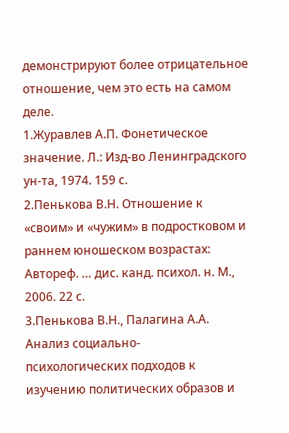демонстрируют более отрицательное отношение, чем это есть на самом деле.
1.Журавлев А.П. Фонетическое значение. Л.: Изд-во Ленинградского ун-та, 1974. 159 с.
2.Пенькова В.Н. Отношение к «своим» и «чужим» в подростковом и раннем юношеском возрастах: Автореф. … дис. канд. психол. н. М., 2006. 22 с.
3.Пенькова В.Н., Палагина А.А. Анализ социально-
психологических подходов к изучению политических образов и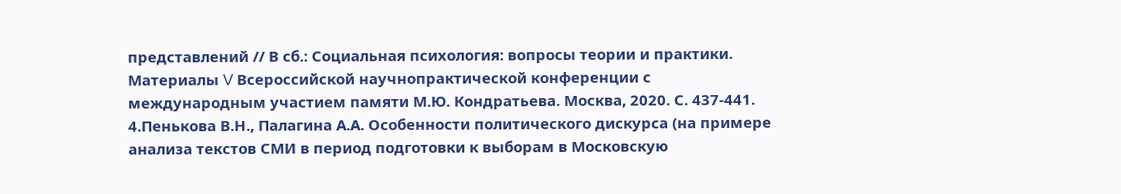представлений // В сб.: Социальная психология: вопросы теории и практики. Материалы V Всероссийской научнопрактической конференции с международным участием памяти М.Ю. Кондратьева. Москва, 2020. С. 437-441.
4.Пенькова В.Н., Палагина А.А. Особенности политического дискурса (на примере анализа текстов СМИ в период подготовки к выборам в Московскую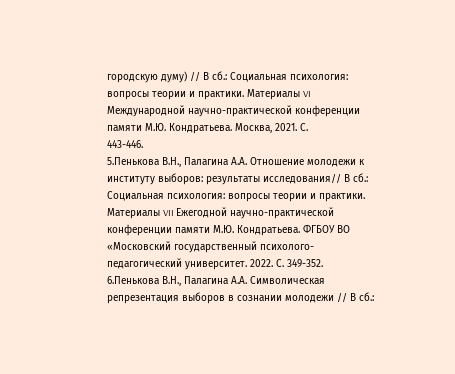городскую думу) // В сб.: Социальная психология: вопросы теории и практики. Материалы VI Международной научно-практической конференции памяти М.Ю. Кондратьева. Москва, 2021. С.
443-446.
5.Пенькова В.Н., Палагина А.А. Отношение молодежи к институту выборов: результаты исследования// В сб.: Социальная психология: вопросы теории и практики. Материалы VII Ежегодной научно-практической конференции памяти М.Ю. Кондратьева. ФГБОУ ВО «Московский государственный психолого-педагогический университет. 2022. С. 349-352.
6.Пенькова В.Н., Палагина А.А. Символическая репрезентация выборов в сознании молодежи // В сб.: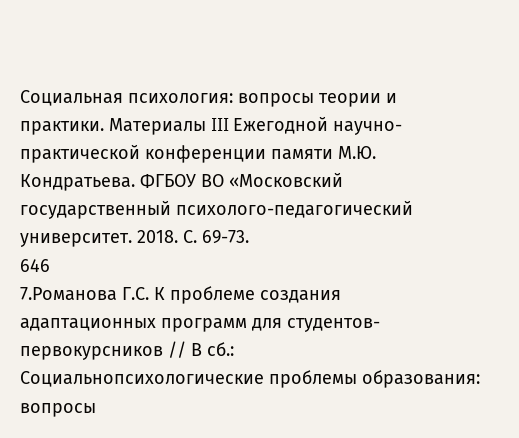Социальная психология: вопросы теории и практики. Материалы III Ежегодной научно-практической конференции памяти М.Ю. Кондратьева. ФГБОУ ВО «Московский государственный психолого-педагогический университет. 2018. С. 69-73.
646
7.Романова Г.С. К проблеме создания адаптационных программ для студентов-первокурсников // В сб.: Социальнопсихологические проблемы образования: вопросы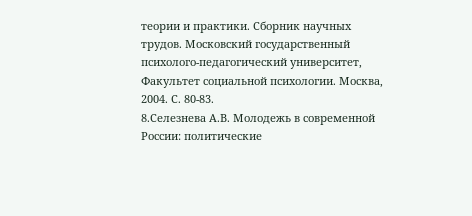теории и практики. Сборник научных трудов. Московский государственный психолого-педагогический университет, Факультет социальной психологии. Москва, 2004. С. 80-83.
8.Селезнева А.В. Молодежь в современной России: политические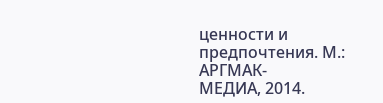ценности и предпочтения. М.: АРГМАК-
МЕДИА, 2014.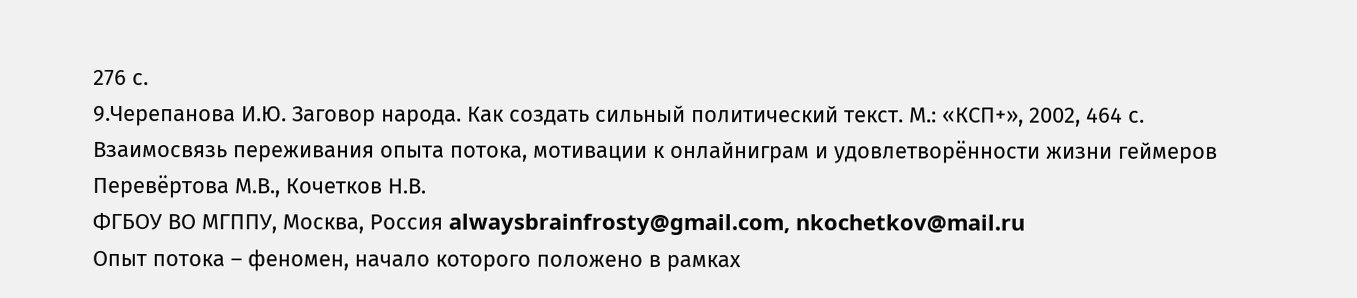276 с.
9.Черепанова И.Ю. Заговор народа. Как создать сильный политический текст. М.: «КСП+», 2002, 464 с.
Взаимосвязь переживания опыта потока, мотивации к онлайниграм и удовлетворённости жизни геймеров
Перевёртова М.В., Кочетков Н.В.
ФГБОУ ВО МГППУ, Москва, Россия alwaysbrainfrosty@gmail.com, nkochetkov@mail.ru
Опыт потока – феномен, начало которого положено в рамках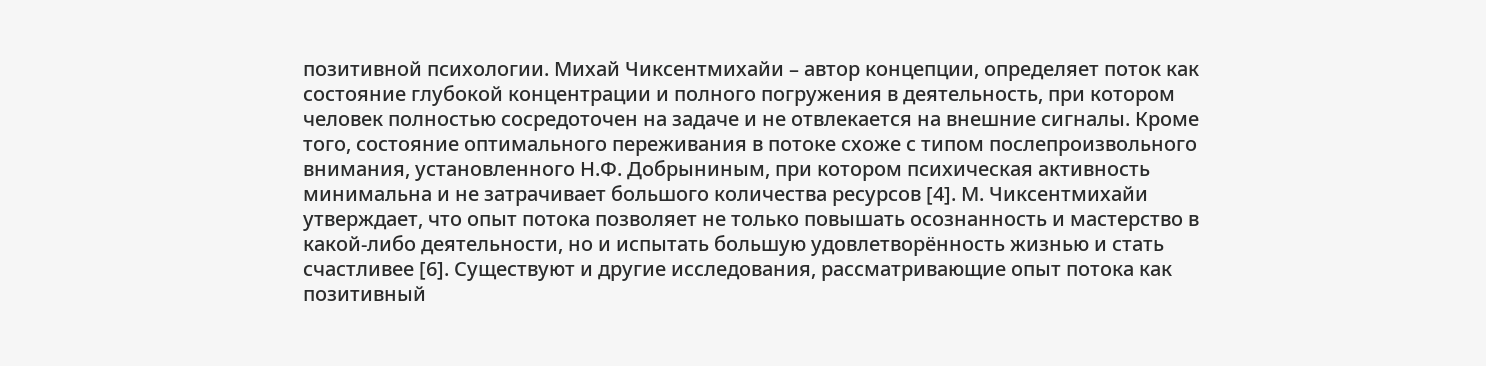позитивной психологии. Михай Чиксентмихайи – автор концепции, определяет поток как состояние глубокой концентрации и полного погружения в деятельность, при котором человек полностью сосредоточен на задаче и не отвлекается на внешние сигналы. Кроме того, состояние оптимального переживания в потоке схоже с типом послепроизвольного внимания, установленного Н.Ф. Добрыниным, при котором психическая активность минимальна и не затрачивает большого количества ресурсов [4]. М. Чиксентмихайи утверждает, что опыт потока позволяет не только повышать осознанность и мастерство в какой-либо деятельности, но и испытать большую удовлетворённость жизнью и стать счастливее [6]. Существуют и другие исследования, рассматривающие опыт потока как позитивный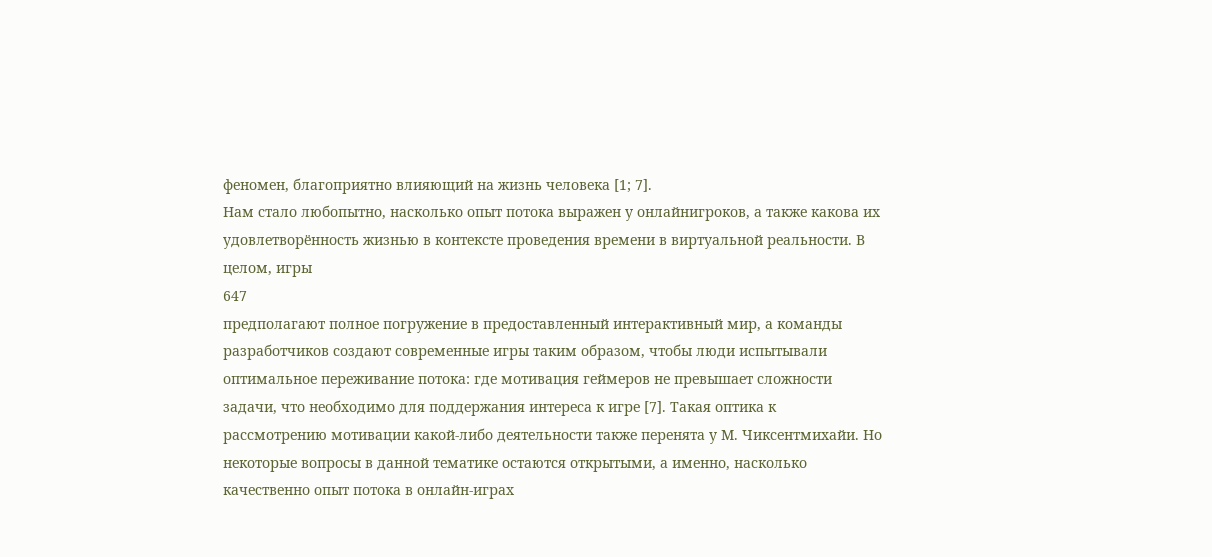феномен, благоприятно влияющий на жизнь человека [1; 7].
Нам стало любопытно, насколько опыт потока выражен у онлайнигроков, а также какова их удовлетворённость жизнью в контексте проведения времени в виртуальной реальности. В целом, игры
647
предполагают полное погружение в предоставленный интерактивный мир, а команды разработчиков создают современные игры таким образом, чтобы люди испытывали оптимальное переживание потока: где мотивация геймеров не превышает сложности задачи, что необходимо для поддержания интереса к игре [7]. Такая оптика к рассмотрению мотивации какой-либо деятельности также перенята у М. Чиксентмихайи. Но некоторые вопросы в данной тематике остаются открытыми, а именно, насколько качественно опыт потока в онлайн-играх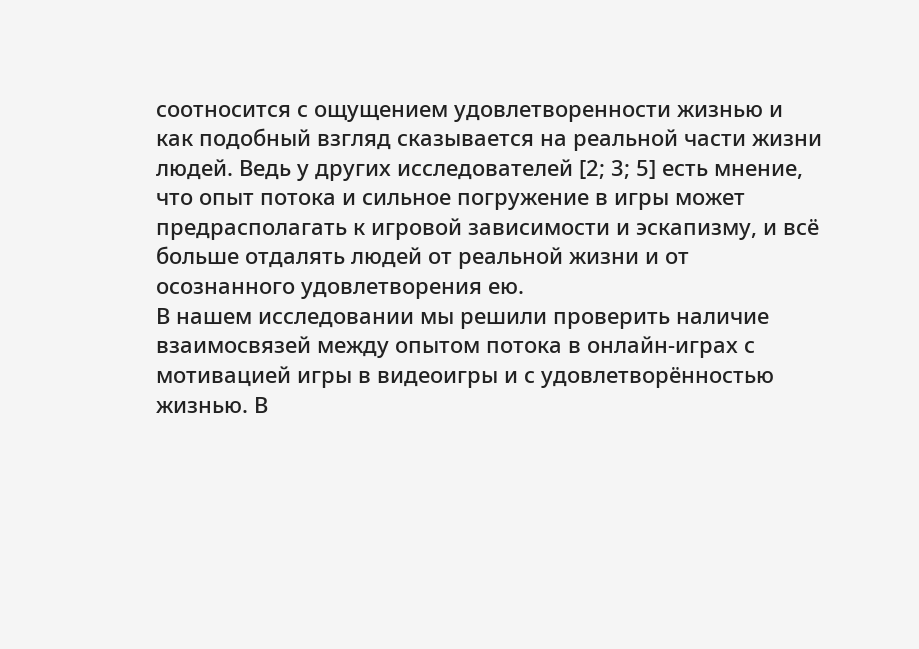соотносится с ощущением удовлетворенности жизнью и как подобный взгляд сказывается на реальной части жизни людей. Ведь у других исследователей [2; 3; 5] есть мнение, что опыт потока и сильное погружение в игры может предрасполагать к игровой зависимости и эскапизму, и всё больше отдалять людей от реальной жизни и от осознанного удовлетворения ею.
В нашем исследовании мы решили проверить наличие взаимосвязей между опытом потока в онлайн-играх с мотивацией игры в видеоигры и с удовлетворённостью жизнью. В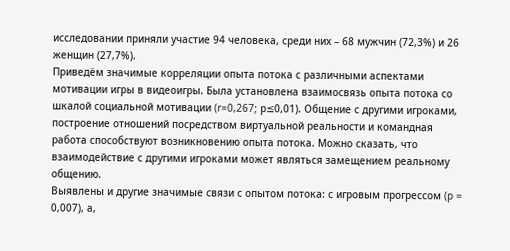исследовании приняли участие 94 человека, среди них – 68 мужчин (72,3%) и 26
женщин (27,7%).
Приведём значимые корреляции опыта потока с различными аспектами мотивации игры в видеоигры. Была установлена взаимосвязь опыта потока со шкалой социальной мотивации (r=0,267; р≤0,01). Общение с другими игроками, построение отношений посредством виртуальной реальности и командная работа способствуют возникновению опыта потока. Можно сказать, что взаимодействие с другими игроками может являться замещением реальному общению.
Выявлены и другие значимые связи с опытом потока: с игровым прогрессом (p = 0,007), а,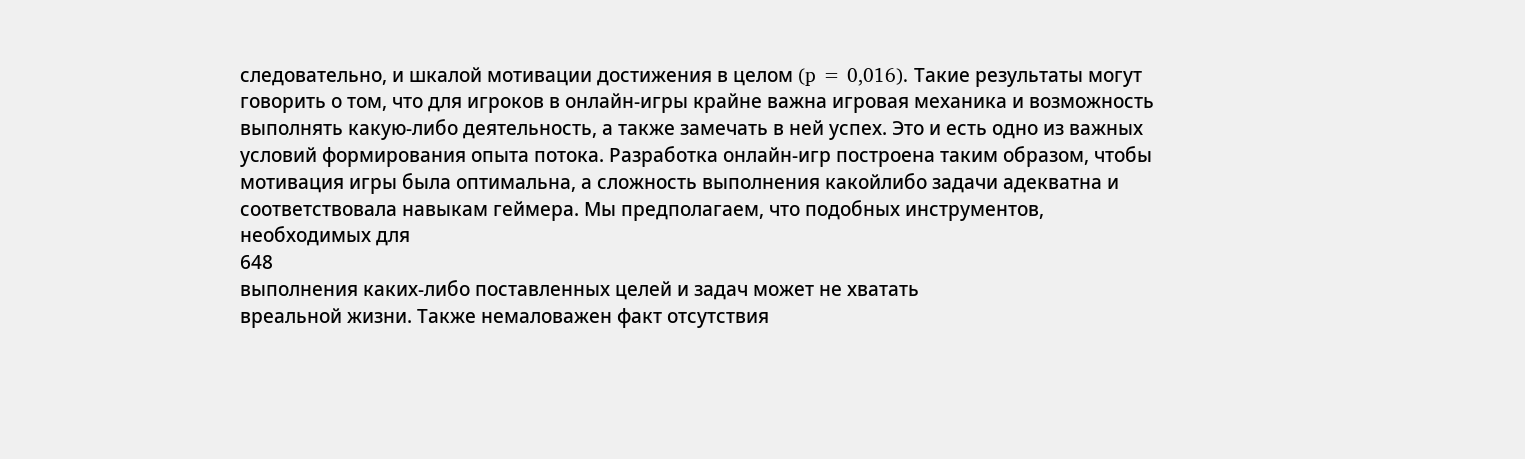следовательно, и шкалой мотивации достижения в целом (p = 0,016). Такие результаты могут говорить о том, что для игроков в онлайн-игры крайне важна игровая механика и возможность выполнять какую-либо деятельность, а также замечать в ней успех. Это и есть одно из важных условий формирования опыта потока. Разработка онлайн-игр построена таким образом, чтобы мотивация игры была оптимальна, а сложность выполнения какойлибо задачи адекватна и соответствовала навыкам геймера. Мы предполагаем, что подобных инструментов, необходимых для
648
выполнения каких-либо поставленных целей и задач может не хватать
вреальной жизни. Также немаловажен факт отсутствия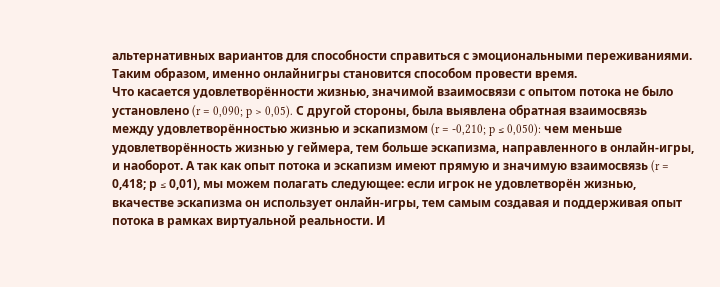альтернативных вариантов для способности справиться с эмоциональными переживаниями. Таким образом, именно онлайнигры становится способом провести время.
Что касается удовлетворённости жизнью, значимой взаимосвязи с опытом потока не было установлено (r = 0,090; p > 0,05). С другой стороны, была выявлена обратная взаимосвязь между удовлетворённостью жизнью и эскапизмом (r = -0,210; p ≤ 0,050): чем меньше удовлетворённость жизнью у геймера, тем больше эскапизма, направленного в онлайн-игры, и наоборот. А так как опыт потока и эскапизм имеют прямую и значимую взаимосвязь (r = 0,418; р ≤ 0,01), мы можем полагать следующее: если игрок не удовлетворён жизнью,
вкачестве эскапизма он использует онлайн-игры, тем самым создавая и поддерживая опыт потока в рамках виртуальной реальности. И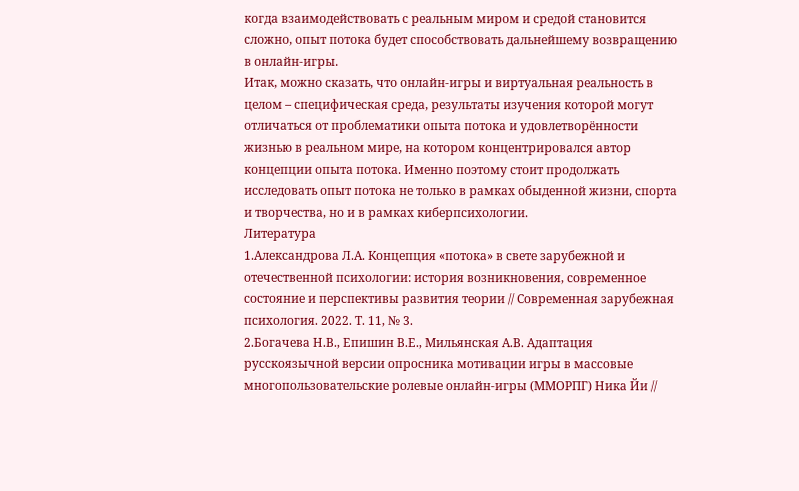когда взаимодействовать с реальным миром и средой становится сложно, опыт потока будет способствовать дальнейшему возвращению в онлайн-игры.
Итак, можно сказать, что онлайн-игры и виртуальная реальность в целом – специфическая среда, результаты изучения которой могут отличаться от проблематики опыта потока и удовлетворённости жизнью в реальном мире, на котором концентрировался автор концепции опыта потока. Именно поэтому стоит продолжать исследовать опыт потока не только в рамках обыденной жизни, спорта и творчества, но и в рамках киберпсихологии.
Литература
1.Александрова Л.А. Концепция «потока» в свете зарубежной и отечественной психологии: история возникновения, современное состояние и перспективы развития теории // Современная зарубежная психология. 2022. Т. 11, № 3.
2.Богачева Н.В., Епишин В.Е., Мильянская А.В. Адаптация русскоязычной версии опросника мотивации игры в массовые многопользовательские ролевые онлайн-игры (ММОРПГ) Ника Йи //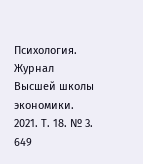Психология. Журнал Высшей школы экономики.
2021. Т. 18. № 3.
649